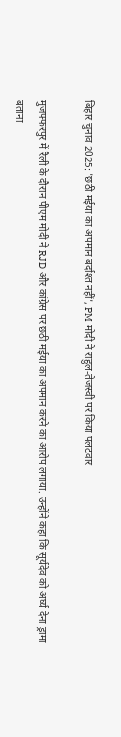बिहार चुनाव 2025: 'छठी मईया का अपमान बर्दाश्त नहीं', PM मोदी ने राहुल-तेजस्वी पर किया पलटवार

मुजफ्फरपुर में रैली के दौरान पीएम मोदी ने RJD और कांग्रेस पर छठी मईया का अपमान करने का आरोप लगाया. उन्होंने कहा कि सूर्यदेव को अर्घ्य देना ड्रामा बताना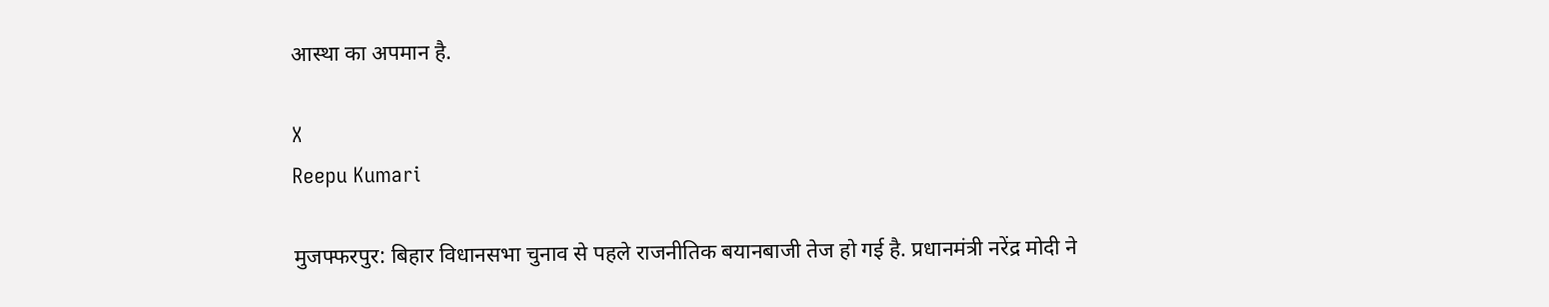आस्था का अपमान है.

X
Reepu Kumari

मुजफ्फरपुर: बिहार विधानसभा चुनाव से पहले राजनीतिक बयानबाजी तेज हो गई है. प्रधानमंत्री नरेंद्र मोदी ने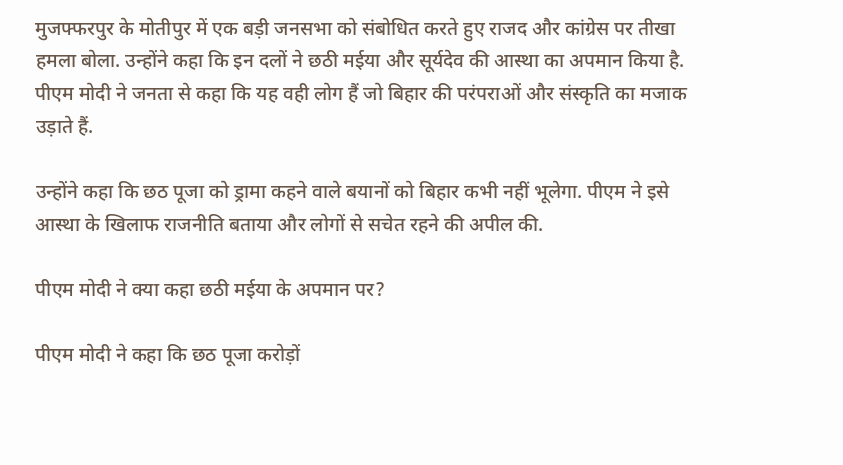मुजफ्फरपुर के मोतीपुर में एक बड़ी जनसभा को संबोधित करते हुए राजद और कांग्रेस पर तीखा हमला बोला. उन्होंने कहा कि इन दलों ने छठी मईया और सूर्यदेव की आस्था का अपमान किया है. पीएम मोदी ने जनता से कहा कि यह वही लोग हैं जो बिहार की परंपराओं और संस्कृति का मजाक उड़ाते हैं.

उन्होंने कहा कि छठ पूजा को ड्रामा कहने वाले बयानों को बिहार कभी नहीं भूलेगा. पीएम ने इसे आस्था के खिलाफ राजनीति बताया और लोगों से सचेत रहने की अपील की.

पीएम मोदी ने क्या कहा छठी मईया के अपमान पर?

पीएम मोदी ने कहा कि छठ पूजा करोड़ों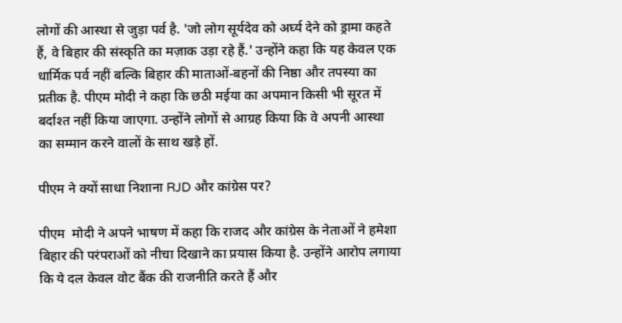लोगों की आस्था से जुड़ा पर्व है. 'जो लोग सूर्यदेव को अर्घ्य देने को ड्रामा कहते हैं, वे बिहार की संस्कृति का मज़ाक उड़ा रहे हैं.' उन्होंने कहा कि यह केवल एक धार्मिक पर्व नहीं बल्कि बिहार की माताओं-बहनों की निष्ठा और तपस्या का प्रतीक है. पीएम मोदी ने कहा कि छठी मईया का अपमान किसी भी सूरत में बर्दाश्त नहीं किया जाएगा. उन्होंने लोगों से आग्रह किया कि वे अपनी आस्था का सम्मान करने वालों के साथ खड़े हों.

पीएम ने क्यों साधा निशाना RJD और कांग्रेस पर?

पीएम  मोदी ने अपने भाषण में कहा कि राजद और कांग्रेस के नेताओं ने हमेशा बिहार की परंपराओं को नीचा दिखाने का प्रयास किया है. उन्होंने आरोप लगाया कि ये दल केवल वोट बैंक की राजनीति करते हैं और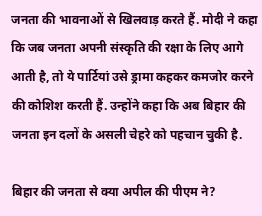जनता की भावनाओं से खिलवाड़ करते हैं. मोदी ने कहा कि जब जनता अपनी संस्कृति की रक्षा के लिए आगे आती है, तो ये पार्टियां उसे ड्रामा कहकर कमजोर करने की कोशिश करती हैं. उन्होंने कहा कि अब बिहार की जनता इन दलों के असली चेहरे को पहचान चुकी है.

बिहार की जनता से क्या अपील की पीएम ने?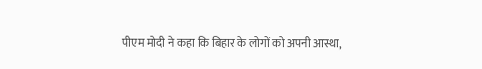पीएम मोदी ने कहा कि बिहार के लोगों को अपनी आस्था,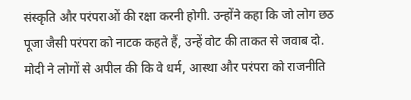संस्कृति और परंपराओं की रक्षा करनी होगी. उन्होंने कहा कि जो लोग छठ पूजा जैसी परंपरा को नाटक कहते हैं, उन्हें वोट की ताकत से जवाब दो. मोदी ने लोगों से अपील की कि वे धर्म, आस्था और परंपरा को राजनीति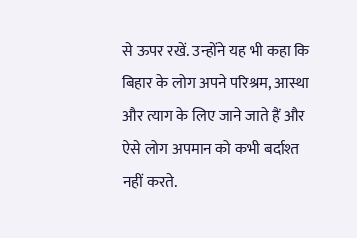से ऊपर रखें. उन्होंने यह भी कहा कि बिहार के लोग अपने परिश्रम, आस्था और त्याग के लिए जाने जाते हैं और ऐसे लोग अपमान को कभी बर्दाश्त नहीं करते.